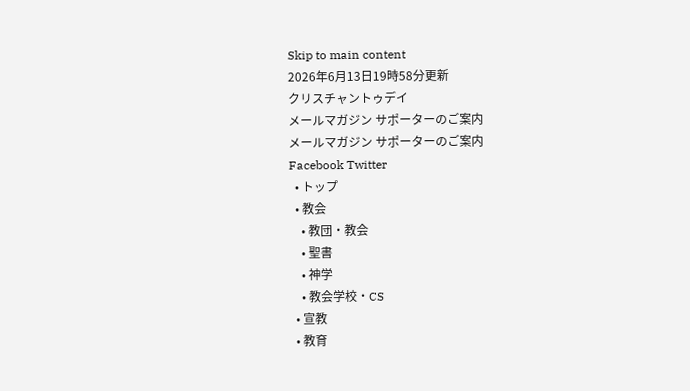Skip to main content
2026年6月13日19時58分更新
クリスチャントゥデイ
メールマガジン サポーターのご案内
メールマガジン サポーターのご案内
Facebook Twitter
  • トップ
  • 教会
    • 教団・教会
    • 聖書
    • 神学
    • 教会学校・CS
  • 宣教
  • 教育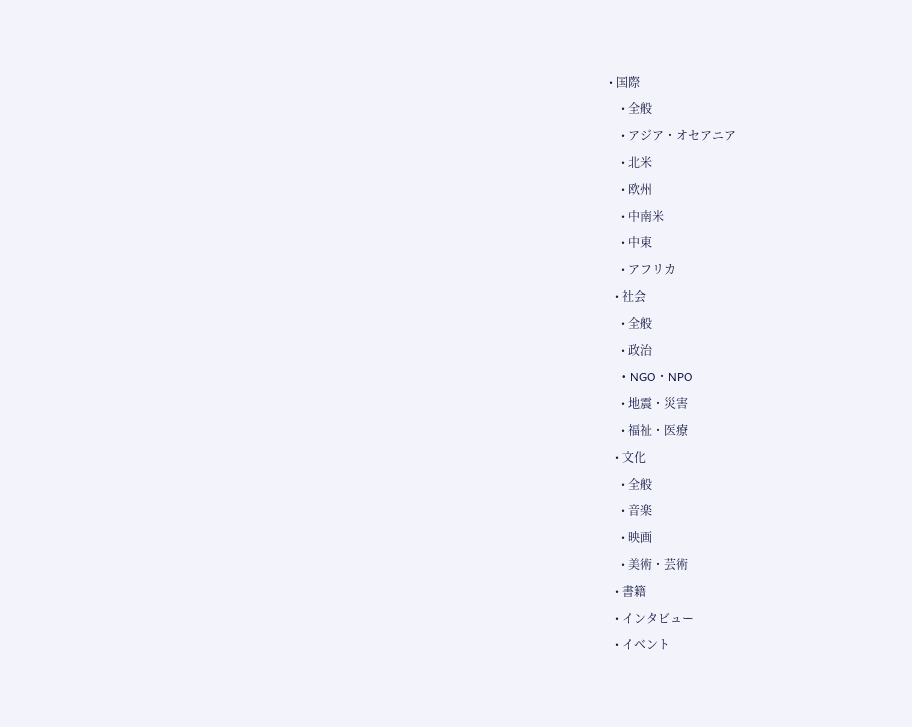• 国際
    • 全般
    • アジア・オセアニア
    • 北米
    • 欧州
    • 中南米
    • 中東
    • アフリカ
  • 社会
    • 全般
    • 政治
    • NGO・NPO
    • 地震・災害
    • 福祉・医療
  • 文化
    • 全般
    • 音楽
    • 映画
    • 美術・芸術
  • 書籍
  • インタビュー
  • イベント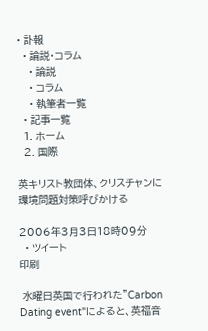• 訃報
  • 論説・コラム
    • 論説
    • コラム
    • 執筆者一覧
  • 記事一覧
  1. ホーム
  2. 国際

英キリスト教団体、クリスチャンに環境問題対策呼びかける

2006年3月3日18時09分
  • ツイート
印刷

 水曜日英国で行われた"Carbon Dating event"によると、英福音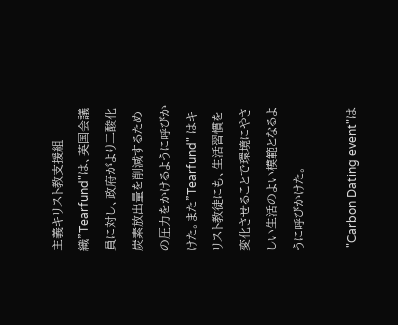主義キリスト教支援組織"Tearfund"は、英国会議員に対し、政府がより二酸化炭素放出量を削減するための圧力をかけるように呼びかけた。また"Tearfund" はキリスト教徒にも、生活習慣を変化させることで環境にやさしい生活のよい模範となるように呼びかけた。

 "Carbon Dating event"は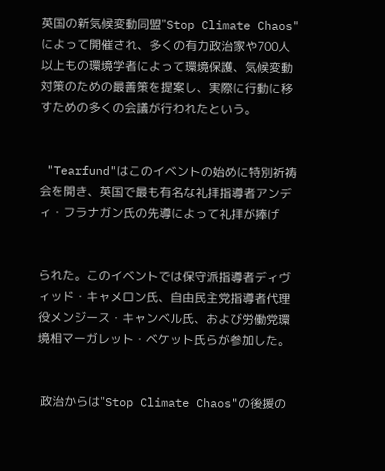英国の新気候変動同盟"Stop Climate Chaos"によって開催され、多くの有力政治家や700人以上もの環境学者によって環境保護、気候変動対策のための最善策を提案し、実際に行動に移すための多くの会議が行われたという。


 "Tearfund"はこのイベントの始めに特別祈祷会を開き、英国で最も有名な礼拝指導者アンディ・フラナガン氏の先導によって礼拝が捧げ


られた。このイベントでは保守派指導者ディヴィッド・キャメロン氏、自由民主党指導者代理役メンジース・キャンベル氏、および労働党環境相マーガレット・ベケット氏らが参加した。


 政治からは"Stop Climate Chaos"の後援の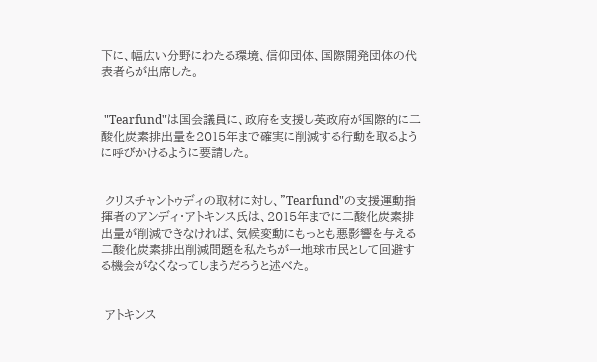下に、幅広い分野にわたる環境、信仰団体、国際開発団体の代表者らが出席した。


 "Tearfund"は国会議員に、政府を支援し英政府が国際的に二酸化炭素排出量を2015年まで確実に削減する行動を取るように呼びかけるように要請した。


 クリスチャントゥディの取材に対し、"Tearfund"の支援運動指揮者のアンディ・アトキンス氏は、2015年までに二酸化炭素排出量が削減できなければ、気候変動にもっとも悪影響を与える二酸化炭素排出削減問題を私たちが一地球市民として回避する機会がなくなってしまうだろうと述べた。


 アトキンス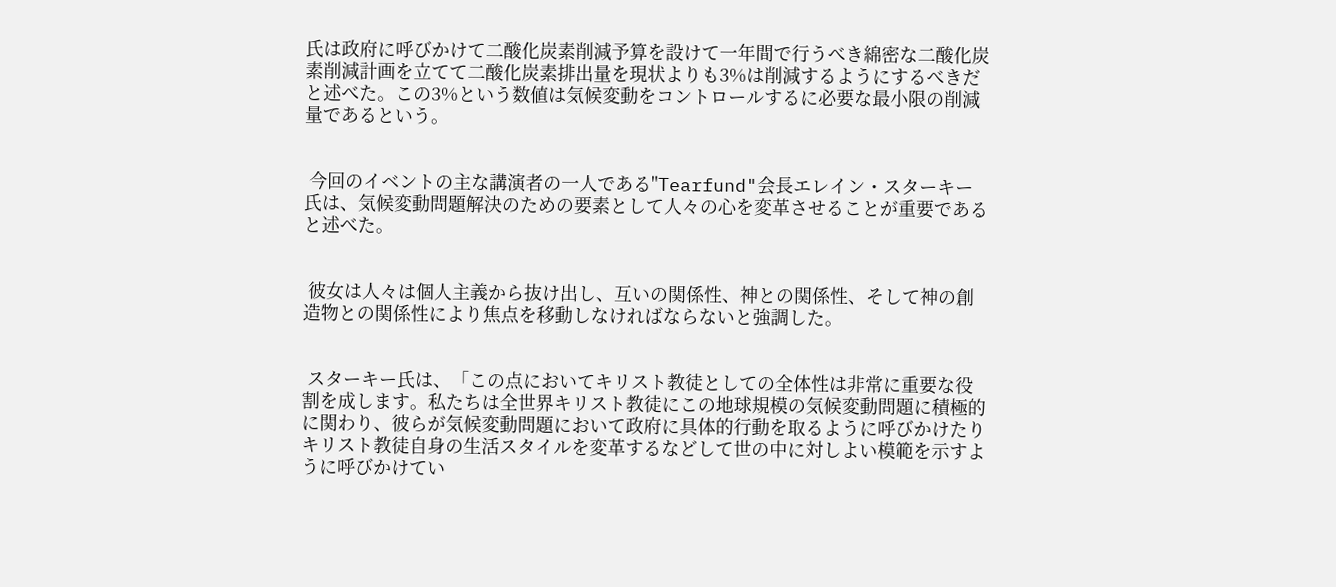氏は政府に呼びかけて二酸化炭素削減予算を設けて一年間で行うべき綿密な二酸化炭素削減計画を立てて二酸化炭素排出量を現状よりも3%は削減するようにするべきだと述べた。この3%という数値は気候変動をコントロールするに必要な最小限の削減量であるという。


 今回のイベントの主な講演者の一人である"Tearfund"会長エレイン・スターキー氏は、気候変動問題解決のための要素として人々の心を変革させることが重要であると述べた。


 彼女は人々は個人主義から抜け出し、互いの関係性、神との関係性、そして神の創造物との関係性により焦点を移動しなければならないと強調した。


 スターキー氏は、「この点においてキリスト教徒としての全体性は非常に重要な役割を成します。私たちは全世界キリスト教徒にこの地球規模の気候変動問題に積極的に関わり、彼らが気候変動問題において政府に具体的行動を取るように呼びかけたりキリスト教徒自身の生活スタイルを変革するなどして世の中に対しよい模範を示すように呼びかけてい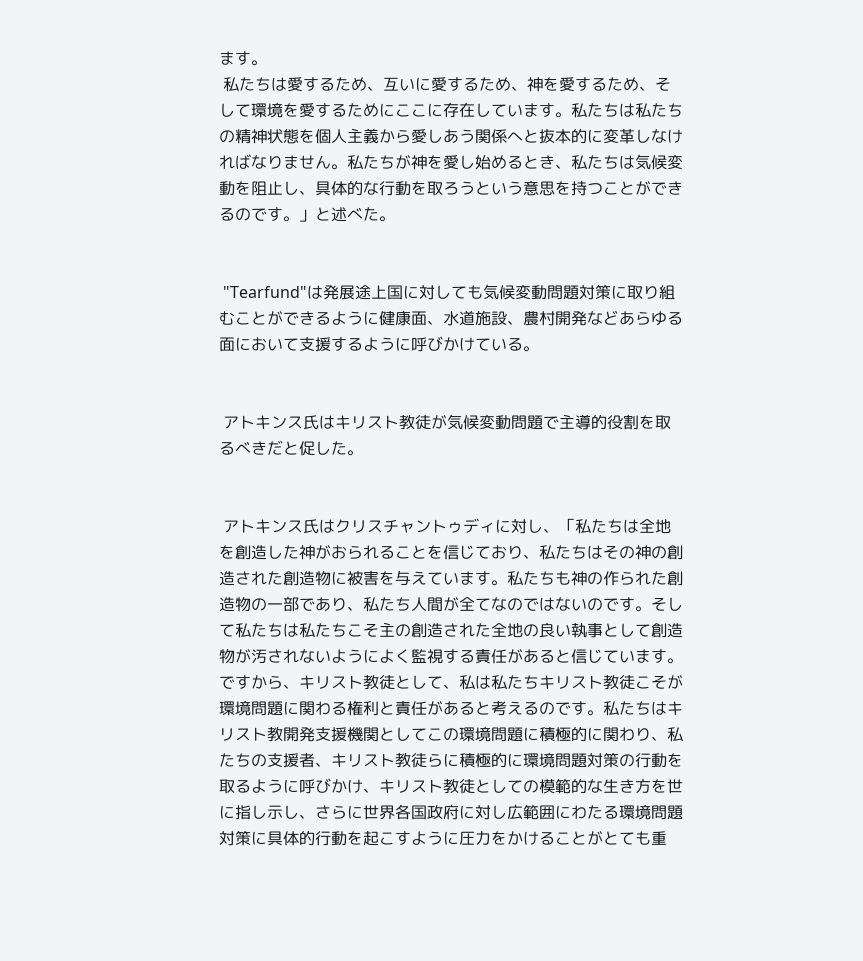ます。
 私たちは愛するため、互いに愛するため、神を愛するため、そして環境を愛するためにここに存在しています。私たちは私たちの精神状態を個人主義から愛しあう関係へと抜本的に変革しなければなりません。私たちが神を愛し始めるとき、私たちは気候変動を阻止し、具体的な行動を取ろうという意思を持つことができるのです。」と述べた。


 "Tearfund"は発展途上国に対しても気候変動問題対策に取り組むことができるように健康面、水道施設、農村開発などあらゆる面において支援するように呼びかけている。


 アトキンス氏はキリスト教徒が気候変動問題で主導的役割を取るべきだと促した。


 アトキンス氏はクリスチャントゥディに対し、「私たちは全地を創造した神がおられることを信じており、私たちはその神の創造された創造物に被害を与えています。私たちも神の作られた創造物の一部であり、私たち人間が全てなのではないのです。そして私たちは私たちこそ主の創造された全地の良い執事として創造物が汚されないようによく監視する責任があると信じています。ですから、キリスト教徒として、私は私たちキリスト教徒こそが環境問題に関わる権利と責任があると考えるのです。私たちはキリスト教開発支援機関としてこの環境問題に積極的に関わり、私たちの支援者、キリスト教徒らに積極的に環境問題対策の行動を取るように呼びかけ、キリスト教徒としての模範的な生き方を世に指し示し、さらに世界各国政府に対し広範囲にわたる環境問題対策に具体的行動を起こすように圧力をかけることがとても重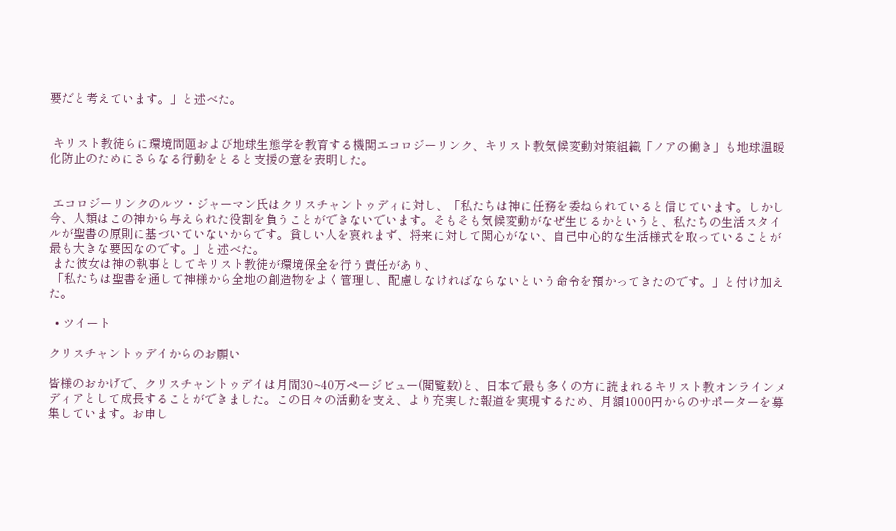要だと考えています。」と述べた。


 キリスト教徒らに環境問題および地球生態学を教育する機関エコロジーリンク、キリスト教気候変動対策組織「ノアの働き」も地球温暖化防止のためにさらなる行動をとると支援の意を表明した。


 エコロジーリンクのルツ・ジャーマン氏はクリスチャントゥディに対し、「私たちは神に任務を委ねられていると信じています。しかし今、人類はこの神から与えられた役割を負うことができないでいます。そもそも気候変動がなぜ生じるかというと、私たちの生活スタイルが聖書の原則に基づいていないからです。貧しい人を哀れまず、将来に対して関心がない、自己中心的な生活様式を取っていることが最も大きな要因なのです。」と述べた。
 また彼女は神の執事としてキリスト教徒が環境保全を行う責任があり、
 「私たちは聖書を通して神様から全地の創造物をよく管理し、配慮しなければならないという命令を預かってきたのです。」と付け加えた。

  • ツイート

クリスチャントゥデイからのお願い

皆様のおかげで、クリスチャントゥデイは月間30~40万ページビュー(閲覧数)と、日本で最も多くの方に読まれるキリスト教オンラインメディアとして成長することができました。この日々の活動を支え、より充実した報道を実現するため、月額1000円からのサポーターを募集しています。お申し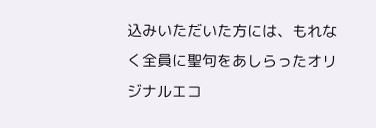込みいただいた方には、もれなく全員に聖句をあしらったオリジナルエコ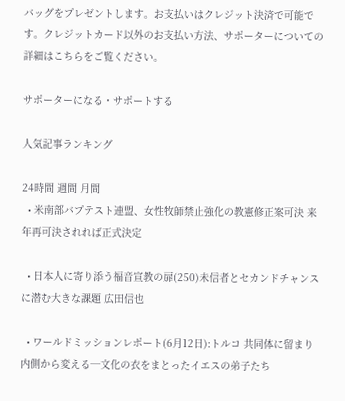バッグをプレゼントします。お支払いはクレジット決済で可能です。クレジットカード以外のお支払い方法、サポーターについての詳細はこちらをご覧ください。

サポーターになる・サポートする

人気記事ランキング

24時間 週間 月間
  • 米南部バプテスト連盟、女性牧師禁止強化の教憲修正案可決 来年再可決されれば正式決定

  • 日本人に寄り添う福音宣教の扉(250)未信者とセカンドチャンスに潜む大きな課題 広田信也

  • ワールドミッションレポート(6月12日):トルコ 共同体に留まり内側から変える─文化の衣をまとったイエスの弟子たち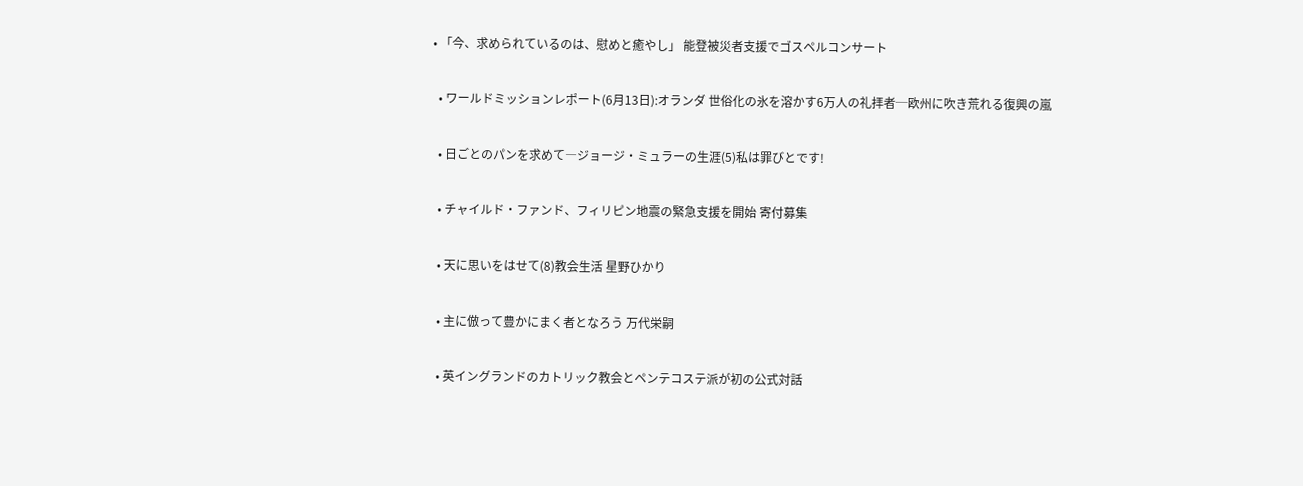• 「今、求められているのは、慰めと癒やし」 能登被災者支援でゴスペルコンサート

  • ワールドミッションレポート(6月13日):オランダ 世俗化の氷を溶かす6万人の礼拝者─欧州に吹き荒れる復興の嵐

  • 日ごとのパンを求めて―ジョージ・ミュラーの生涯(5)私は罪びとです!

  • チャイルド・ファンド、フィリピン地震の緊急支援を開始 寄付募集

  • 天に思いをはせて(8)教会生活 星野ひかり

  • 主に倣って豊かにまく者となろう 万代栄嗣

  • 英イングランドのカトリック教会とペンテコステ派が初の公式対話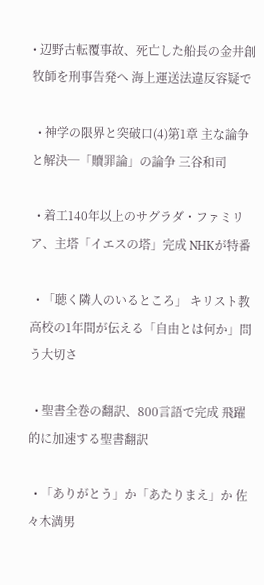• 辺野古転覆事故、死亡した船長の金井創牧師を刑事告発へ 海上運送法違反容疑で

  • 神学の限界と突破口(4)第1章 主な論争と解決─「贖罪論」の論争 三谷和司

  • 着工140年以上のサグラダ・ファミリア、主塔「イエスの塔」完成 NHKが特番

  • 「聴く隣人のいるところ」 キリスト教高校の1年間が伝える「自由とは何か」問う大切さ

  • 聖書全巻の翻訳、800言語で完成 飛躍的に加速する聖書翻訳

  • 「ありがとう」か「あたりまえ」か 佐々木満男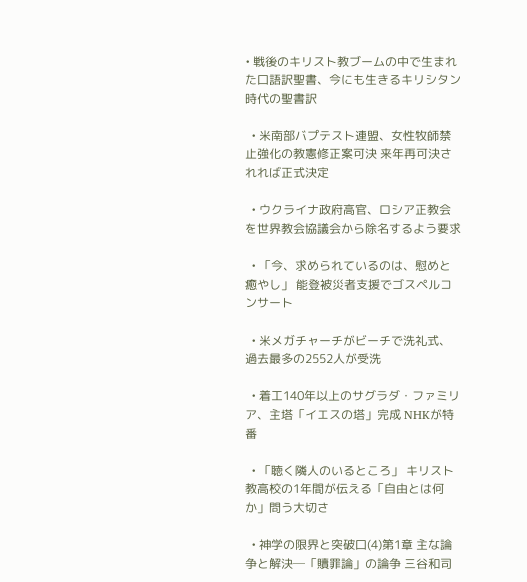• 戦後のキリスト教ブームの中で生まれた口語訳聖書、今にも生きるキリシタン時代の聖書訳

  • 米南部バプテスト連盟、女性牧師禁止強化の教憲修正案可決 来年再可決されれば正式決定

  • ウクライナ政府高官、ロシア正教会を世界教会協議会から除名するよう要求

  • 「今、求められているのは、慰めと癒やし」 能登被災者支援でゴスペルコンサート

  • 米メガチャーチがビーチで洗礼式、過去最多の2552人が受洗

  • 着工140年以上のサグラダ・ファミリア、主塔「イエスの塔」完成 NHKが特番

  • 「聴く隣人のいるところ」 キリスト教高校の1年間が伝える「自由とは何か」問う大切さ

  • 神学の限界と突破口(4)第1章 主な論争と解決─「贖罪論」の論争 三谷和司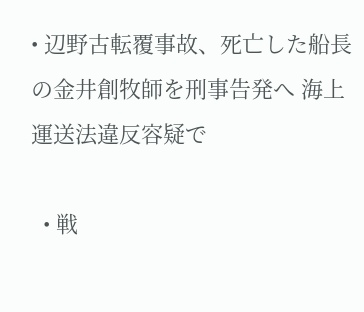• 辺野古転覆事故、死亡した船長の金井創牧師を刑事告発へ 海上運送法違反容疑で

  • 戦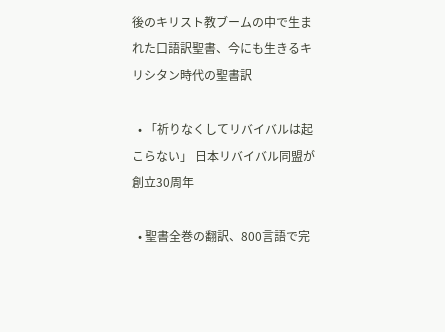後のキリスト教ブームの中で生まれた口語訳聖書、今にも生きるキリシタン時代の聖書訳

  • 「祈りなくしてリバイバルは起こらない」 日本リバイバル同盟が創立30周年

  • 聖書全巻の翻訳、800言語で完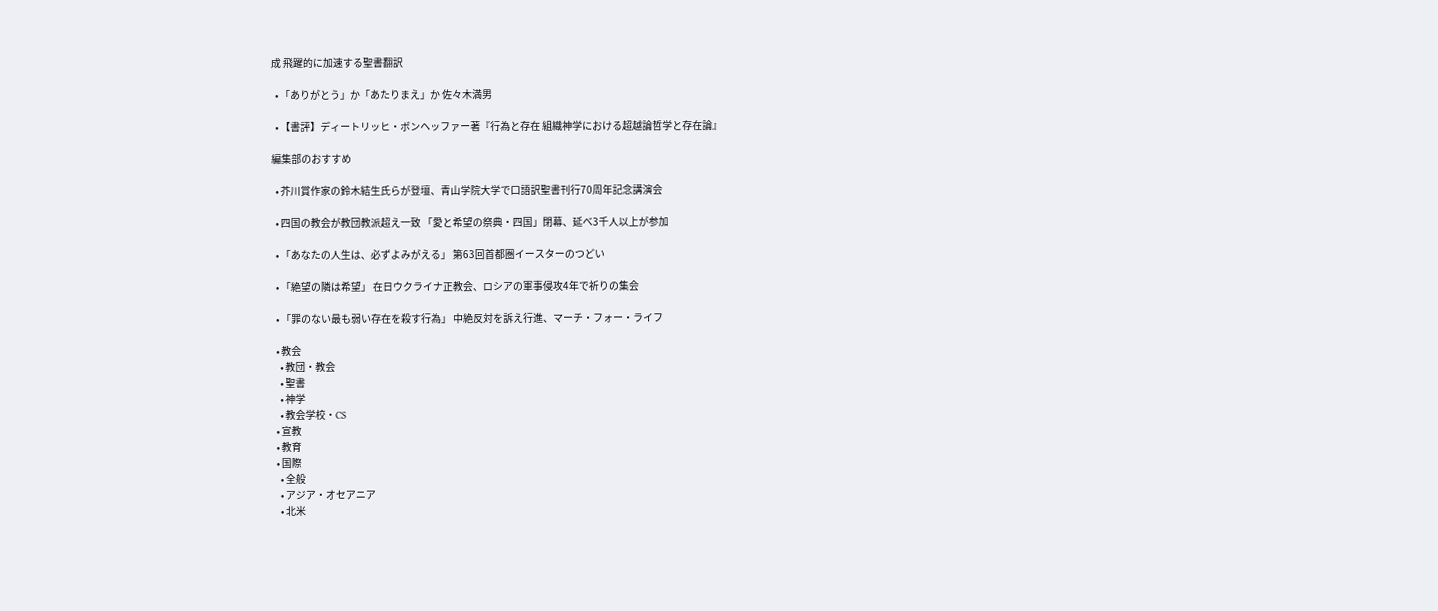成 飛躍的に加速する聖書翻訳

  • 「ありがとう」か「あたりまえ」か 佐々木満男

  • 【書評】ディートリッヒ・ボンヘッファー著『行為と存在 組織神学における超越論哲学と存在論』

編集部のおすすめ

  • 芥川賞作家の鈴木結生氏らが登壇、青山学院大学で口語訳聖書刊行70周年記念講演会

  • 四国の教会が教団教派超え一致 「愛と希望の祭典・四国」閉幕、延べ3千人以上が参加

  • 「あなたの人生は、必ずよみがえる」 第63回首都圏イースターのつどい

  • 「絶望の隣は希望」 在日ウクライナ正教会、ロシアの軍事侵攻4年で祈りの集会

  • 「罪のない最も弱い存在を殺す行為」 中絶反対を訴え行進、マーチ・フォー・ライフ

  • 教会
    • 教団・教会
    • 聖書
    • 神学
    • 教会学校・CS
  • 宣教
  • 教育
  • 国際
    • 全般
    • アジア・オセアニア
    • 北米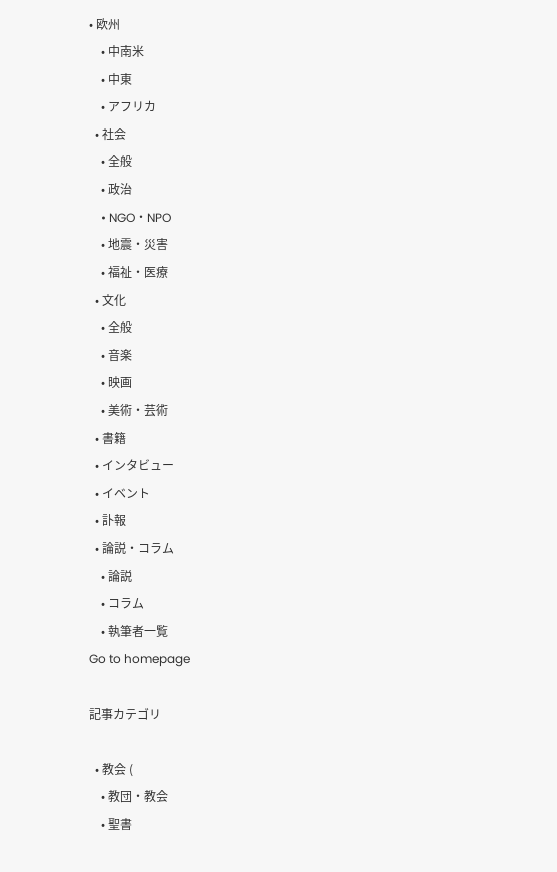• 欧州
    • 中南米
    • 中東
    • アフリカ
  • 社会
    • 全般
    • 政治
    • NGO・NPO
    • 地震・災害
    • 福祉・医療
  • 文化
    • 全般
    • 音楽
    • 映画
    • 美術・芸術
  • 書籍
  • インタビュー
  • イベント
  • 訃報
  • 論説・コラム
    • 論説
    • コラム
    • 執筆者一覧
Go to homepage

記事カテゴリ

  • 教会 (
    • 教団・教会
    • 聖書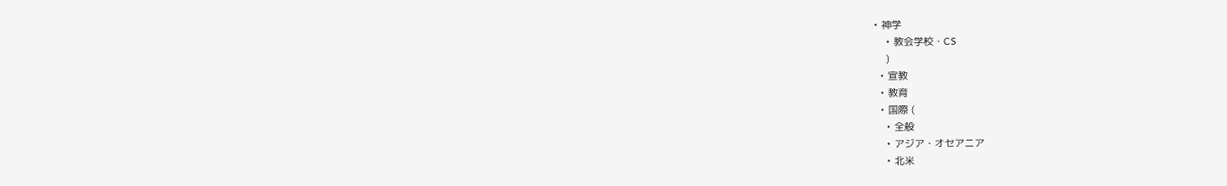• 神学
    • 教会学校・CS
    )
  • 宣教
  • 教育
  • 国際 (
    • 全般
    • アジア・オセアニア
    • 北米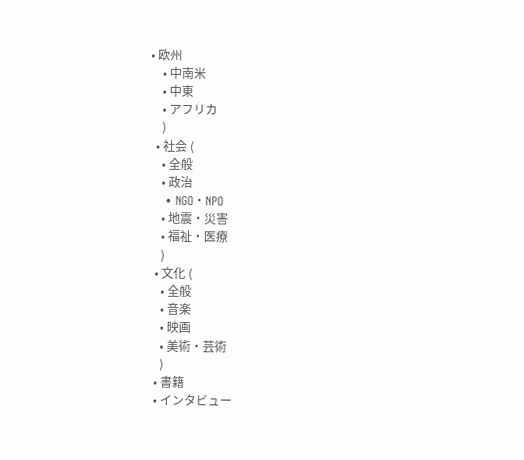• 欧州
    • 中南米
    • 中東
    • アフリカ
    )
  • 社会 (
    • 全般
    • 政治
    • NGO・NPO
    • 地震・災害
    • 福祉・医療
    )
  • 文化 (
    • 全般
    • 音楽
    • 映画
    • 美術・芸術
    )
  • 書籍
  • インタビュー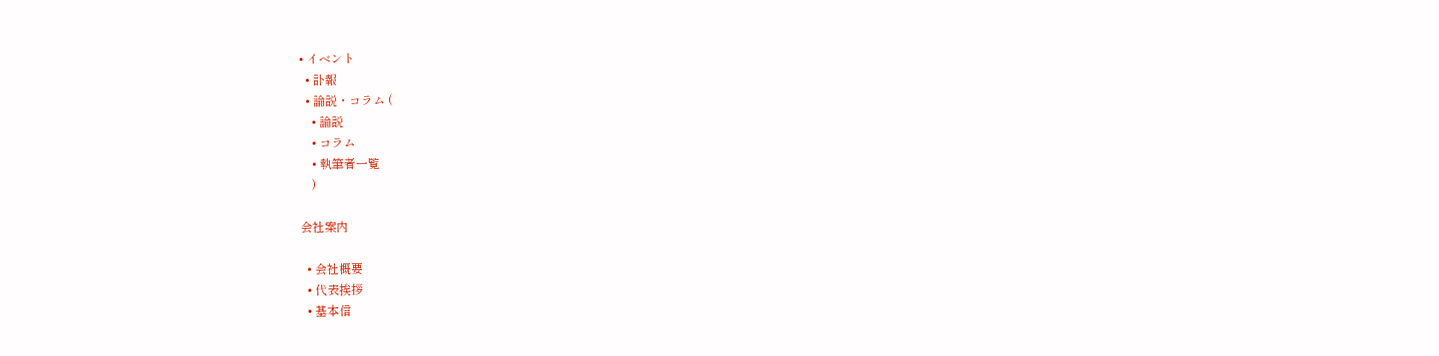• イベント
  • 訃報
  • 論説・コラム (
    • 論説
    • コラム
    • 執筆者一覧
    )

会社案内

  • 会社概要
  • 代表挨拶
  • 基本信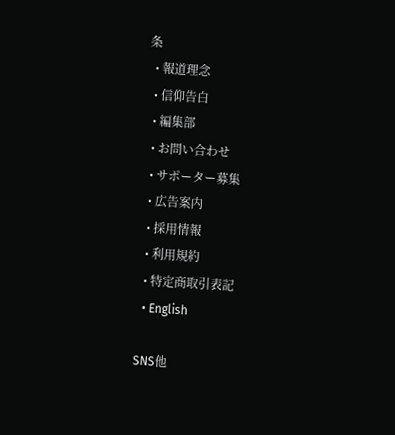条
  • 報道理念
  • 信仰告白
  • 編集部
  • お問い合わせ
  • サポーター募集
  • 広告案内
  • 採用情報
  • 利用規約
  • 特定商取引表記
  • English

SNS他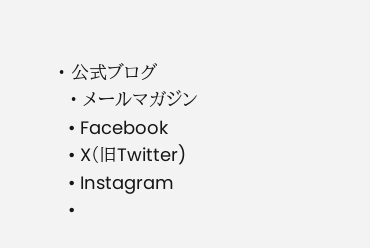• 公式ブログ
  • メールマガジン
  • Facebook
  • X(旧Twitter)
  • Instagram
  •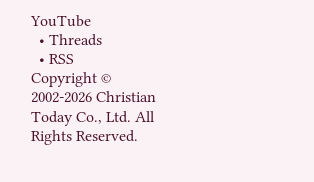YouTube
  • Threads
  • RSS
Copyright © 2002-2026 Christian Today Co., Ltd. All Rights Reserved.